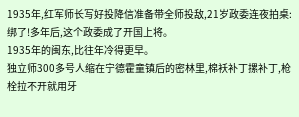1935年,红军师长写好投降信准备带全师投敌,21岁政委连夜拍桌:绑了!多年后,这个政委成了开国上将。
1935年的闽东,比往年冷得更早。
独立师300多号人缩在宁德霍童镇后的密林里,棉袄补丁摞补丁,枪栓拉不开就用牙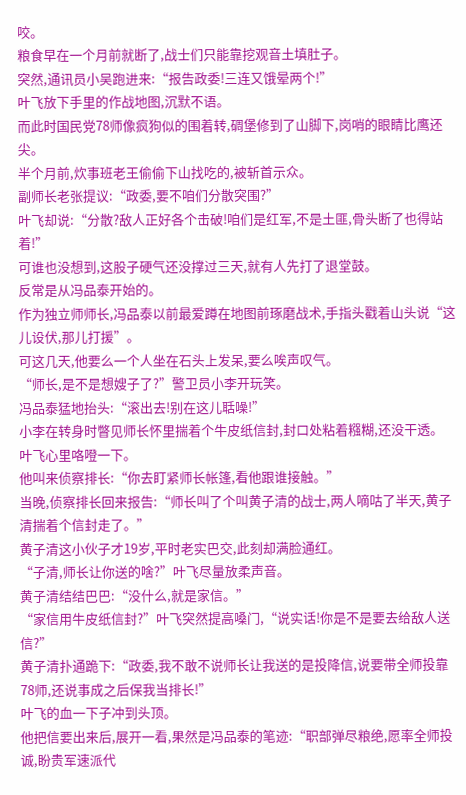咬。
粮食早在一个月前就断了,战士们只能靠挖观音土填肚子。
突然,通讯员小吴跑进来:“报告政委!三连又饿晕两个!”
叶飞放下手里的作战地图,沉默不语。
而此时国民党78师像疯狗似的围着转,碉堡修到了山脚下,岗哨的眼睛比鹰还尖。
半个月前,炊事班老王偷偷下山找吃的,被斩首示众。
副师长老张提议:“政委,要不咱们分散突围?”
叶飞却说:“分散?敌人正好各个击破!咱们是红军,不是土匪,骨头断了也得站着!”
可谁也没想到,这股子硬气还没撑过三天,就有人先打了退堂鼓。
反常是从冯品泰开始的。
作为独立师师长,冯品泰以前最爱蹲在地图前琢磨战术,手指头戳着山头说“这儿设伏,那儿打援”。
可这几天,他要么一个人坐在石头上发呆,要么唉声叹气。
“师长,是不是想嫂子了?”警卫员小李开玩笑。
冯品泰猛地抬头:“滚出去!别在这儿聒噪!”
小李在转身时瞥见师长怀里揣着个牛皮纸信封,封口处粘着糨糊,还没干透。
叶飞心里咯噔一下。
他叫来侦察排长:“你去盯紧师长帐篷,看他跟谁接触。”
当晚,侦察排长回来报告:“师长叫了个叫黄子清的战士,两人嘀咕了半天,黄子清揣着个信封走了。”
黄子清这小伙子才19岁,平时老实巴交,此刻却满脸通红。
“子清,师长让你送的啥?”叶飞尽量放柔声音。
黄子清结结巴巴:“没什么,就是家信。”
“家信用牛皮纸信封?”叶飞突然提高嗓门,“说实话!你是不是要去给敌人送信?”
黄子清扑通跪下:“政委,我不敢不说师长让我送的是投降信,说要带全师投靠78师,还说事成之后保我当排长!”
叶飞的血一下子冲到头顶。
他把信要出来后,展开一看,果然是冯品泰的笔迹:“职部弹尽粮绝,愿率全师投诚,盼贵军速派代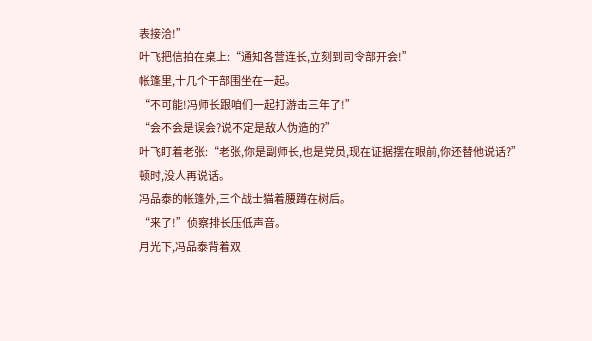表接洽!”
叶飞把信拍在桌上:“通知各营连长,立刻到司令部开会!”
帐篷里,十几个干部围坐在一起。
“不可能!冯师长跟咱们一起打游击三年了!”
“会不会是误会?说不定是敌人伪造的?”
叶飞盯着老张:“老张,你是副师长,也是党员,现在证据摆在眼前,你还替他说话?”
顿时,没人再说话。
冯品泰的帐篷外,三个战士猫着腰蹲在树后。
“来了!”侦察排长压低声音。
月光下,冯品泰背着双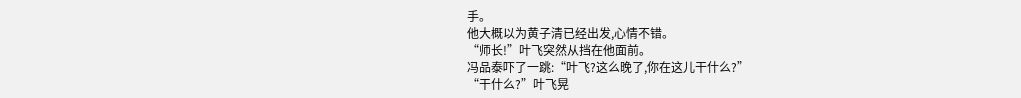手。
他大概以为黄子清已经出发,心情不错。
“师长!”叶飞突然从挡在他面前。
冯品泰吓了一跳:“叶飞?这么晚了,你在这儿干什么?”
“干什么?”叶飞晃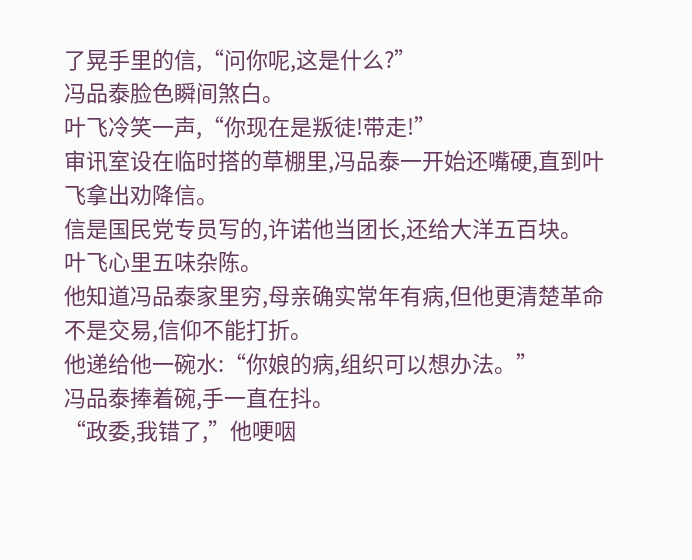了晃手里的信,“问你呢,这是什么?”
冯品泰脸色瞬间煞白。
叶飞冷笑一声,“你现在是叛徒!带走!”
审讯室设在临时搭的草棚里,冯品泰一开始还嘴硬,直到叶飞拿出劝降信。
信是国民党专员写的,许诺他当团长,还给大洋五百块。
叶飞心里五味杂陈。
他知道冯品泰家里穷,母亲确实常年有病,但他更清楚革命不是交易,信仰不能打折。
他递给他一碗水:“你娘的病,组织可以想办法。”
冯品泰捧着碗,手一直在抖。
“政委,我错了,”他哽咽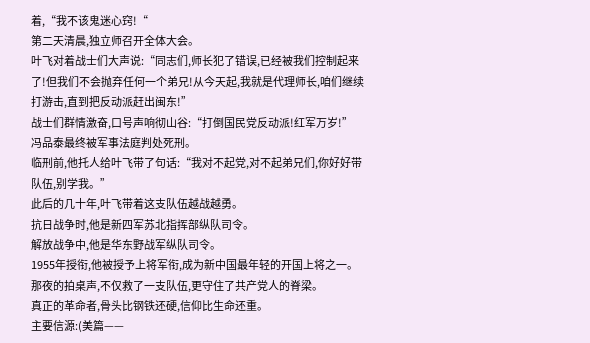着,“我不该鬼迷心窍!“
第二天清晨,独立师召开全体大会。
叶飞对着战士们大声说:“同志们,师长犯了错误,已经被我们控制起来了!但我们不会抛弃任何一个弟兄!从今天起,我就是代理师长,咱们继续打游击,直到把反动派赶出闽东!”
战士们群情激奋,口号声响彻山谷:“打倒国民党反动派!红军万岁!”
冯品泰最终被军事法庭判处死刑。
临刑前,他托人给叶飞带了句话:“我对不起党,对不起弟兄们,你好好带队伍,别学我。”
此后的几十年,叶飞带着这支队伍越战越勇。
抗日战争时,他是新四军苏北指挥部纵队司令。
解放战争中,他是华东野战军纵队司令。
1955年授衔,他被授予上将军衔,成为新中国最年轻的开国上将之一。
那夜的拍桌声,不仅救了一支队伍,更守住了共产党人的脊梁。
真正的革命者,骨头比钢铁还硬,信仰比生命还重。
主要信源:(美篇——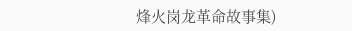烽火岗龙革命故事集)